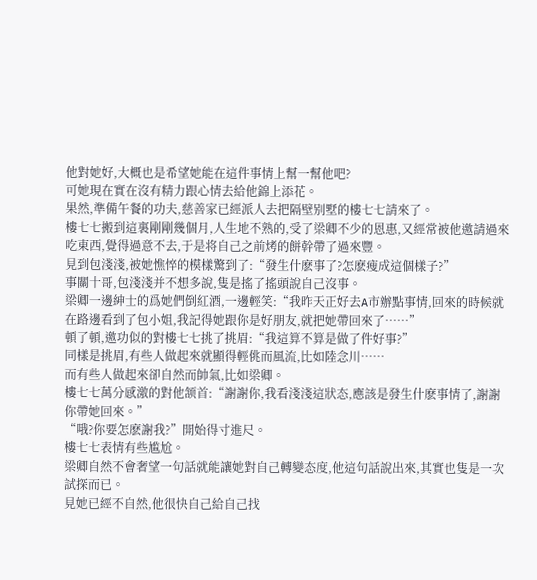他對她好,大概也是希望她能在這件事情上幫一幫他吧?
可她現在實在沒有精力跟心情去給他錦上添花。
果然,準備午餐的功夫,慈善家已經派人去把隔壁别墅的樓七七請來了。
樓七七搬到這裏剛剛幾個月,人生地不熟的,受了梁卿不少的恩惠,又經常被他邀請過來吃東西,覺得過意不去,于是将自己之前烤的餅幹帶了過來豐。
見到包淺淺,被她憔悴的模樣驚到了:“發生什麽事了?怎麽瘦成這個樣子?”
事關十哥,包淺淺并不想多說,隻是搖了搖頭說自己沒事。
梁卿一邊紳士的爲她們倒紅酒,一邊輕笑:“我昨天正好去A市辦點事情,回來的時候就在路邊看到了包小姐,我記得她跟你是好朋友,就把她帶回來了……”
頓了頓,邀功似的對樓七七挑了挑眉:“我這算不算是做了件好事?”
同樣是挑眉,有些人做起來就顯得輕佻而風流,比如陸念川……
而有些人做起來卻自然而帥氣,比如梁卿。
樓七七萬分感激的對他颔首:“謝謝你,我看淺淺這狀态,應該是發生什麽事情了,謝謝你帶她回來。”
“哦?你要怎麽謝我?”開始得寸進尺。
樓七七表情有些尴尬。
梁卿自然不會奢望一句話就能讓她對自己轉變态度,他這句話說出來,其實也隻是一次試探而已。
見她已經不自然,他很快自己給自己找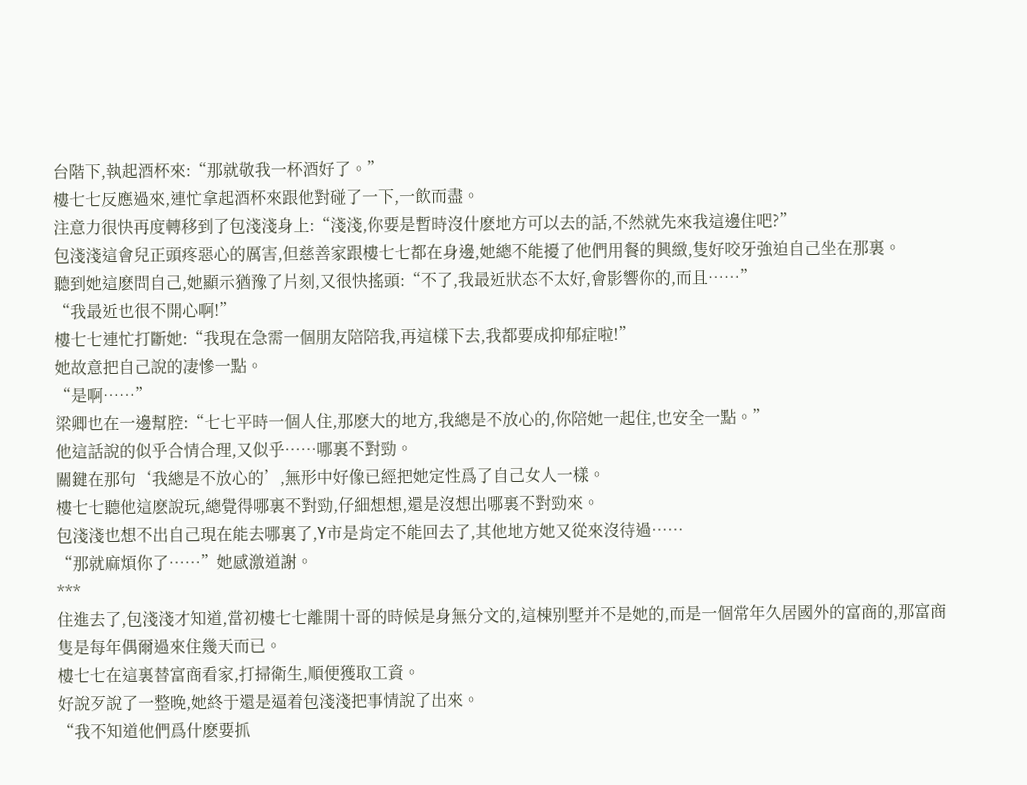台階下,執起酒杯來:“那就敬我一杯酒好了。”
樓七七反應過來,連忙拿起酒杯來跟他對碰了一下,一飲而盡。
注意力很快再度轉移到了包淺淺身上:“淺淺,你要是暫時沒什麽地方可以去的話,不然就先來我這邊住吧?”
包淺淺這會兒正頭疼惡心的厲害,但慈善家跟樓七七都在身邊,她總不能擾了他們用餐的興緻,隻好咬牙強迫自己坐在那裏。
聽到她這麽問自己,她顯示猶豫了片刻,又很快搖頭:“不了,我最近狀态不太好,會影響你的,而且……”
“我最近也很不開心啊!”
樓七七連忙打斷她:“我現在急需一個朋友陪陪我,再這樣下去,我都要成抑郁症啦!”
她故意把自己說的凄慘一點。
“是啊……”
梁卿也在一邊幫腔:“七七平時一個人住,那麽大的地方,我總是不放心的,你陪她一起住,也安全一點。”
他這話說的似乎合情合理,又似乎……哪裏不對勁。
關鍵在那句‘我總是不放心的’,無形中好像已經把她定性爲了自己女人一樣。
樓七七聽他這麽說玩,總覺得哪裏不對勁,仔細想想,還是沒想出哪裏不對勁來。
包淺淺也想不出自己現在能去哪裏了,Y市是肯定不能回去了,其他地方她又從來沒待過……
“那就麻煩你了……”她感激道謝。
***
住進去了,包淺淺才知道,當初樓七七離開十哥的時候是身無分文的,這棟别墅并不是她的,而是一個常年久居國外的富商的,那富商隻是每年偶爾過來住幾天而已。
樓七七在這裏替富商看家,打掃衛生,順便獲取工資。
好說歹說了一整晚,她終于還是逼着包淺淺把事情說了出來。
“我不知道他們爲什麽要抓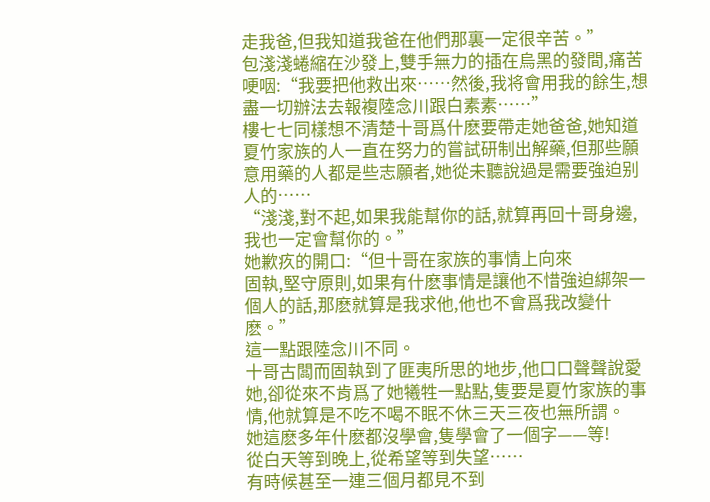走我爸,但我知道我爸在他們那裏一定很辛苦。”
包淺淺蜷縮在沙發上,雙手無力的插在烏黑的發間,痛苦哽咽:“我要把他救出來……然後,我将會用我的餘生,想盡一切辦法去報複陸念川跟白素素……”
樓七七同樣想不清楚十哥爲什麽要帶走她爸爸,她知道夏竹家族的人一直在努力的嘗試研制出解藥,但那些願意用藥的人都是些志願者,她從未聽說過是需要強迫别人的……
“淺淺,對不起,如果我能幫你的話,就算再回十哥身邊,我也一定會幫你的。”
她歉疚的開口:“但十哥在家族的事情上向來
固執,堅守原則,如果有什麽事情是讓他不惜強迫綁架一個人的話,那麽就算是我求他,他也不會爲我改變什麽。”
這一點跟陸念川不同。
十哥古闆而固執到了匪夷所思的地步,他口口聲聲說愛她,卻從來不肯爲了她犧牲一點點,隻要是夏竹家族的事情,他就算是不吃不喝不眠不休三天三夜也無所謂。
她這麽多年什麽都沒學會,隻學會了一個字——等!
從白天等到晚上,從希望等到失望……
有時候甚至一連三個月都見不到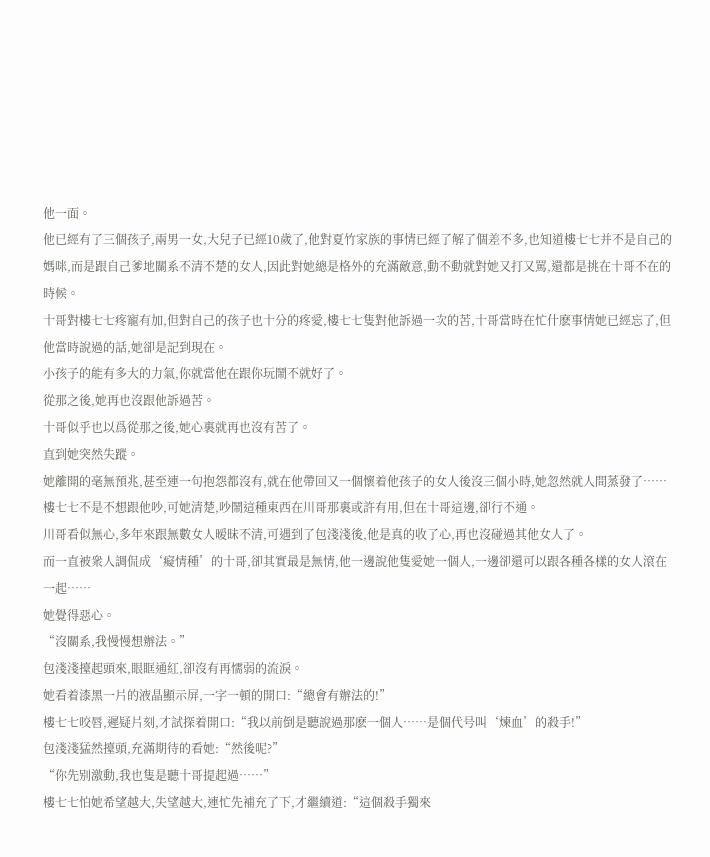他一面。
他已經有了三個孩子,兩男一女,大兒子已經10歲了,他對夏竹家族的事情已經了解了個差不多,也知道樓七七并不是自己的媽咪,而是跟自己爹地關系不清不楚的女人,因此對她總是格外的充滿敵意,動不動就對她又打又罵,還都是挑在十哥不在的時候。
十哥對樓七七疼寵有加,但對自己的孩子也十分的疼愛,樓七七隻對他訴過一次的苦,十哥當時在忙什麽事情她已經忘了,但他當時說過的話,她卻是記到現在。
小孩子的能有多大的力氣,你就當他在跟你玩鬧不就好了。
從那之後,她再也沒跟他訴過苦。
十哥似乎也以爲從那之後,她心裏就再也沒有苦了。
直到她突然失蹤。
她離開的毫無預兆,甚至連一句抱怨都沒有,就在他帶回又一個懷着他孩子的女人後沒三個小時,她忽然就人間蒸發了……
樓七七不是不想跟他吵,可她清楚,吵鬧這種東西在川哥那裏或許有用,但在十哥這邊,卻行不通。
川哥看似無心,多年來跟無數女人暧昧不清,可遇到了包淺淺後,他是真的收了心,再也沒碰過其他女人了。
而一直被衆人調侃成‘癡情種’的十哥,卻其實最是無情,他一邊說他隻愛她一個人,一邊卻還可以跟各種各樣的女人滾在一起……
她覺得惡心。
“沒關系,我慢慢想辦法。”
包淺淺擡起頭來,眼眶通紅,卻沒有再懦弱的流淚。
她看着漆黑一片的液晶顯示屏,一字一頓的開口:“總會有辦法的!”
樓七七咬唇,遲疑片刻,才試探着開口:“我以前倒是聽說過那麽一個人……是個代号叫‘煉血’的殺手!”
包淺淺猛然擡頭,充滿期待的看她:“然後呢?”
“你先别激動,我也隻是聽十哥提起過……”
樓七七怕她希望越大,失望越大,連忙先補充了下,才繼續道:“這個殺手獨來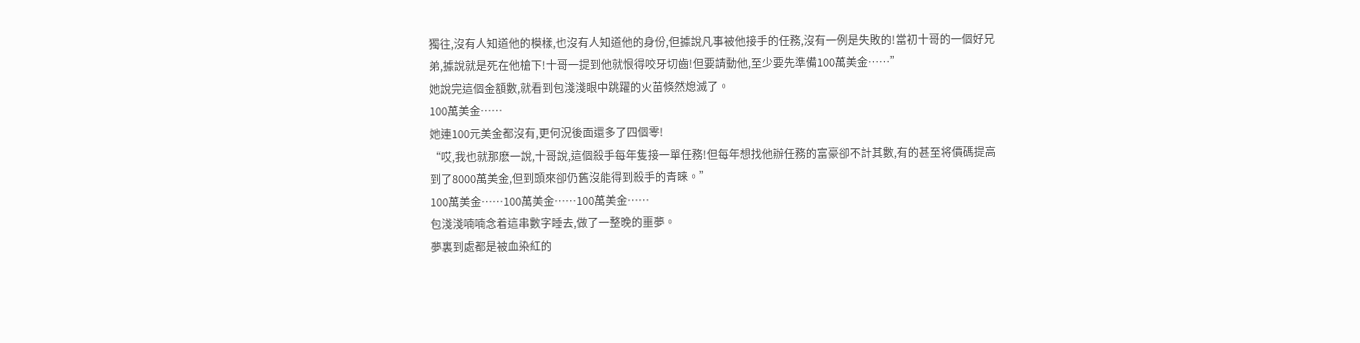獨往,沒有人知道他的模樣,也沒有人知道他的身份,但據說凡事被他接手的任務,沒有一例是失敗的!當初十哥的一個好兄弟,據說就是死在他槍下!十哥一提到他就恨得咬牙切齒!但要請動他,至少要先準備100萬美金……”
她說完這個金額數,就看到包淺淺眼中跳躍的火苗倏然熄滅了。
100萬美金……
她連100元美金都沒有,更何況後面還多了四個零!
“哎,我也就那麽一說,十哥說,這個殺手每年隻接一單任務!但每年想找他辦任務的富豪卻不計其數,有的甚至将價碼提高到了8000萬美金,但到頭來卻仍舊沒能得到殺手的青睐。”
100萬美金……100萬美金……100萬美金……
包淺淺喃喃念着這串數字睡去,做了一整晚的噩夢。
夢裏到處都是被血染紅的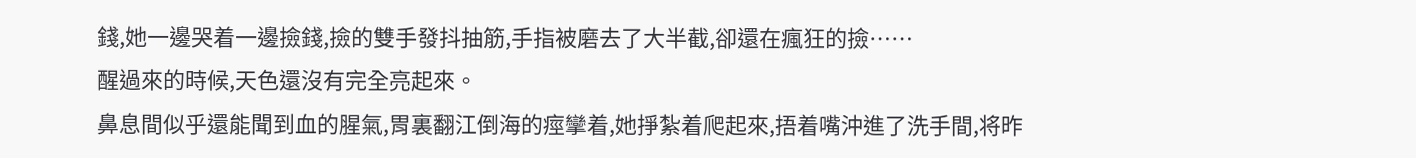錢,她一邊哭着一邊撿錢,撿的雙手發抖抽筋,手指被磨去了大半截,卻還在瘋狂的撿……
醒過來的時候,天色還沒有完全亮起來。
鼻息間似乎還能聞到血的腥氣,胃裏翻江倒海的痙攣着,她掙紮着爬起來,捂着嘴沖進了洗手間,将昨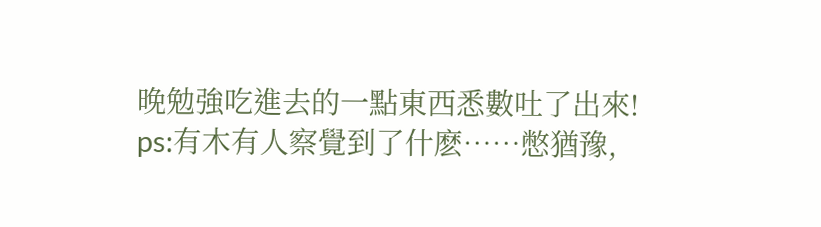晚勉強吃進去的一點東西悉數吐了出來!
ps:有木有人察覺到了什麽……憋猶豫,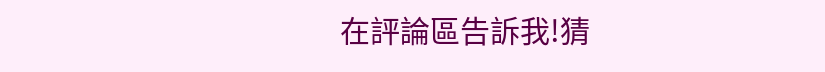在評論區告訴我!猜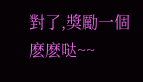對了,獎勵一個麽麽哒~~